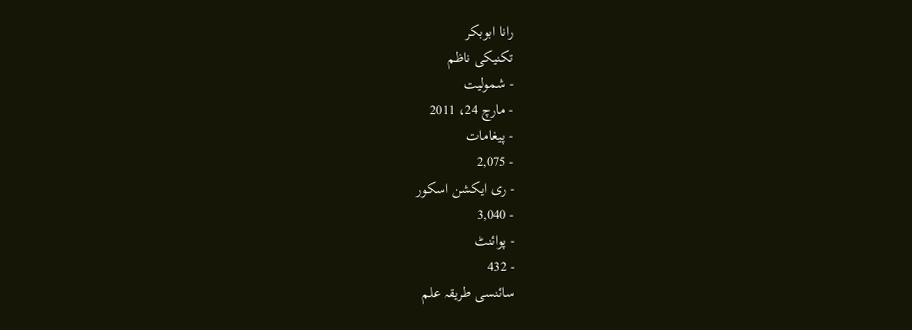رانا ابوبکر
تکنیکی ناظم
- شمولیت
- مارچ 24، 2011
- پیغامات
- 2,075
- ری ایکشن اسکور
- 3,040
- پوائنٹ
- 432
سائنسی طریقہ علم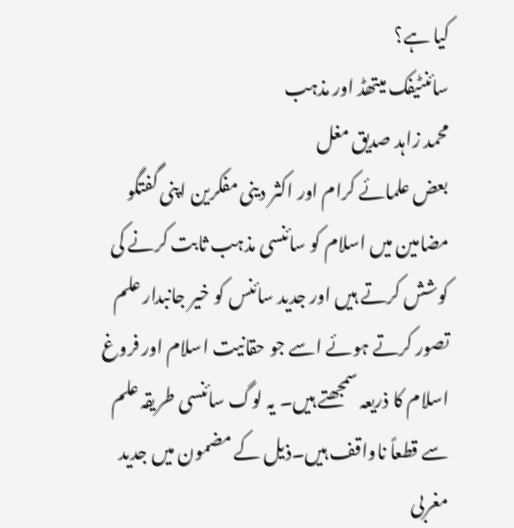کیا ہے؟
سائنٹیفک میتھڈ اور مذہب
محمد زاہد صدیق مغل
بعض علمائے کرام اور اکثر دینی مفکرین اپنی گفتگو مضامین میں اسلام کو سائنسی مذہب ثابت کرنے کی کوشش کرتے ہیں اور جدید سائنس کو خیر جانبدار علم تصور کرتے ہوئے اسے جو حقانیت اسلام اور فروغ اسلام کا ذریعہ سمجھتے ہیں۔ یہ لوگ سائنسی طریقہ علم سے قطعاً ناواقف ہیں۔ذیل کے مضمون میں جدید مغربی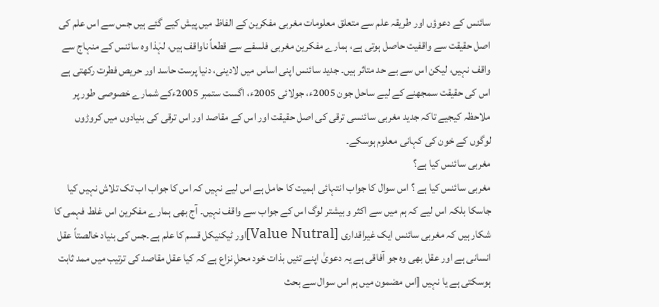سائنس کے دعوؤں اور طریقہ علم سے متعلق معلومات مغربی مفکرین کے الفاظ میں پیش کیے گئے ہیں جس سے اس علم کی اصل حقیقت سے واقفیت حاصل ہوتی ہے، ہمارے مفکرین مغربی فلسفے سے قطعاً ناواقف ہیں، لہٰذا وہ سائنس کے منہاج سے واقف نہیں، لیکن اس سے بے حد متاثر ہیں۔ جدید سائنس اپنی اساس میں لادینی، دنیا پرست حاسد اور حریص فطرت رکھتی ہے اس کی حقیقت سمجھنے کے لیے ساحل جون 2005ء، جولائی 2005ء، اگست ستمبر 2005ءکے شمارے خصوصی طور پر ملاحظہ کیجیے تاکہ جدید مغربی سائنسی ترقی کی اصل حقیقت اور اس کے مقاصد اور اس ترقی کی بنیادوں میں کروڑوں لوگوں کے خون کی کہانی معلوم ہوسکے۔
مغربی سائنس کیا ہے؟
مغربی سائنس کیا ہے ؟ اس سوال کا جواب انتہائی اہمیت کا حامل ہے اس لیے نہیں کہ اس کا جواب اب تک تلاش نہیں کیا جاسکا بلکہ اس لیے کہ ہم میں سے اکثر و بیشتر لوگ اس کے جواب سے واقف نہیں۔ آج بھی ہمارے مفکرین اس غلط فہمی کا شکار ہیں کہ مغربی سائنس ایک غیراقداری [Value Nutral]اور ٹیکنیکل قسم کا علم ہے۔جس کی بنیاد خالصتاً عقل انسانی ہے اور عقل بھی وہ جو آفاقی ہے یہ دعویٰ اپنے تئیں بذات خود محلِ نزاع ہے کہ کیا عقل مقاصد کی ترتیب میں ممد ثابت ہوسکتی ہے یا نہیں [اس مضمون میں ہم اس سوال سے بحث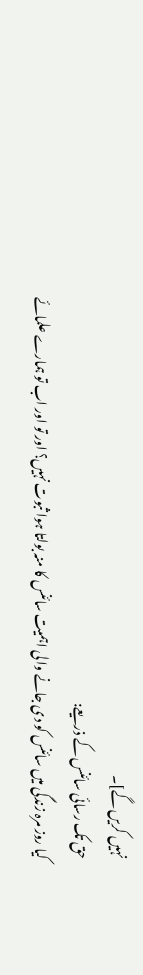نہیں کریں گے]۔
حق تک رسائی سائنس کے ذریعے:
کیا روز مرہ زندگی میں سائنس کو دی جانے والی اہمیت سائنس کا منہ بولتا ہوا ثبوت نہیں؟ اور تو اور اب تو ہمارے علمائے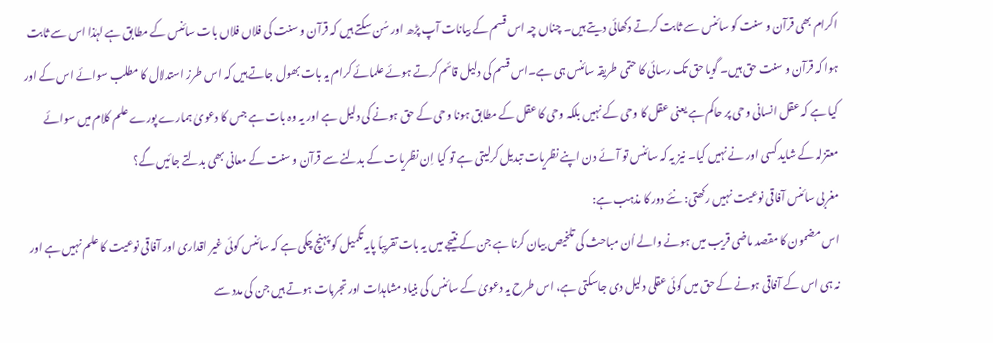اکرام بھی قرآن و سنت کو سائنس سے ثابت کرتے دکھائی دیتے ہیں۔ چناں چہ اس قسم کے بیانات آپ پڑھ اور سُن سکتے ہیں کہ قرآن و سنت کی فلاں فلاں بات سائنس کے مطابق ہے لہٰذا اس سے ثابت ہوا کہ قرآن و سنت حق ہیں۔ گویا حق تک رسائی کا حتمی طریقہ سائنس ہی ہے۔اس قسم کی دلیل قائم کرتے ہوئے علمائے کرام یہ بات بھول جاتے ہیں کہ اس طرز استدلال کا مطلب سوائے اس کے اور کیا ہے کہ عقل انسانی وحی پر حاکم ہے یعنی عقل کا وحی کے نہیں بلکہ وحی کا عقل کے مطابق ہونا وحی کے حق ہونے کی دلیل ہے اور یہ وہ بات ہے جس کا دعویٰ ہمارے پورے علم کلام میں سوائے معتزلہ کے شاید کسی اور نے نہیں کیا۔ نیز یہ کہ سائنس تو آئے دن اپنے نظریات تبدیل کرلیتی ہے تو کیا اِن نظریات کے بدلنے سے قرآن و سنت کے معانی بھی بدلتے جائیں گے؟
مغربی سائنس آفاقی نوعیت نہیں رکھتی: نئے دور کا مذہب ہے:
اس مضمون کا مقصد ماضی قریب میں ہونے والے اُن مباحث کی تلخیص بیان کرنا ہے جن کے نتیجے میں یہ بات تقریباً پایہ تکمیل کو پہنچ چکی ہے کہ سائنس کوئی غیر اقداری اور آفاقی نوعیت کا علم نہیں ہے اور نہ ہی اس کے آفاقی ہونے کے حق میں کوئی عقلی دلیل دی جاسکتی ہے، اس طرح یہ دعویٰ کے سائنس کی بنیاد مشاہدات اور تجربات ہوتے ہیں جن کی مدد سے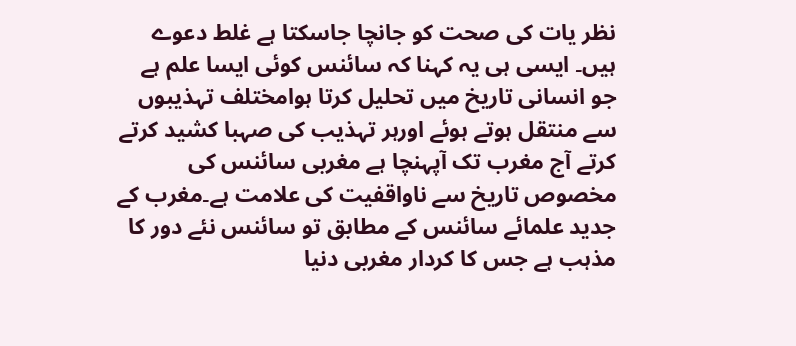نظر یات کی صحت کو جانچا جاسکتا ہے غلط دعوے ہیں۔ ایسی ہی یہ کہنا کہ سائنس کوئی ایسا علم ہے جو انسانی تاریخ میں تحلیل کرتا ہوامختلف تہذیبوں سے منتقل ہوتے ہوئے اورہر تہذیب کی صہبا کشید کرتے کرتے آج مغرب تک آپہنچا ہے مغربی سائنس کی مخصوص تاریخ سے ناواقفیت کی علامت ہے۔مغرب کے جدید علمائے سائنس کے مطابق تو سائنس نئے دور کا مذہب ہے جس کا کردار مغربی دنیا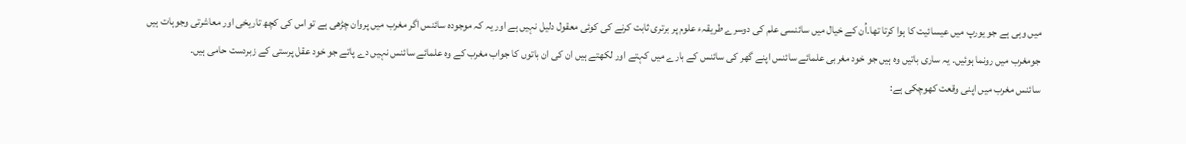میں وہی ہے جو یورپ میں عیسائیت کا ہوا کرتا تھا۔اُن کے خیال میں سائنسی علم کی دوسرے طریقہء علوم پر برتری ثابت کرنے کی کوئی معقول دلیل نہیں ہے اور یہ کہ موجودہ سائنس اگر مغرب میں پروان چڑھی ہے تو اس کی کچھ تاریخی اور معاشرتی وجوہات ہیں جومغرب میں رونما ہوئیں۔ یہ ساری باتیں وہ ہیں جو خود مغربی علمائے سائنس اپنے گھر کی سائنس کے بارے میں کہتے اور لکھتے ہیں ان کی ان باتوں کا جواب مغرب کے وہ علمائے سائنس نہیں دے پاتے جو خود عقل پرستی کے زبردست حامی ہیں۔
سائنس مغرب میں اپنی وقعت کھوچکی ہے: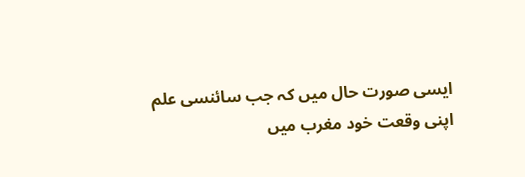ایسی صورت حال میں کہ جب سائنسی علم اپنی وقعت خود مغرب میں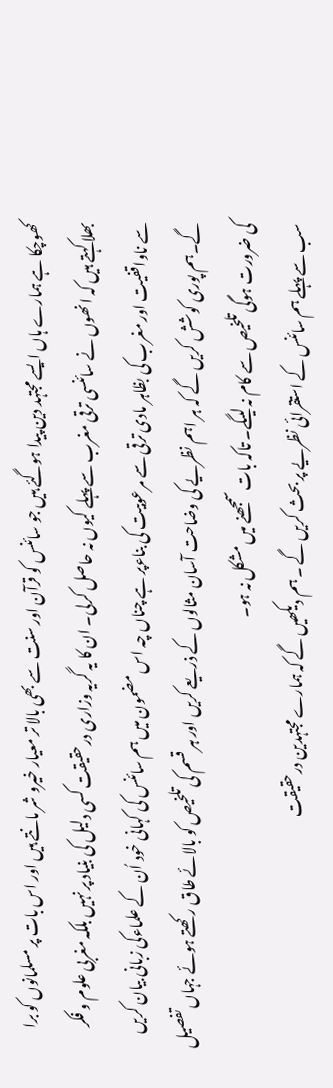کھوچکا ہے ہمارے ہاں ایسے مجتہد دین پیدا ہوگئے ہیں جو سائنس کو قرآن اور سنت سے بھی بالا تر معیار خیرو شر مانتے ہیں اور اس بات پر مسلمانوں کو برا بھلا کہتے ہیں کہ انھوں نے سائنسی ترقی مغرب سے پہلے کیوں نہ حاصل کرلی۔ ان کا یہ گریہ وزاری درحقیقت کسی دلیل کی بنیاد پر نہیں بلکہ مغربی علوم و فکر سے ناواقفیت اور مغرب کی بظاہر مادی ترقی سے مرعوبیت کی بناءپر ہے چناں چہ اس مضمون میں ہم سائنس کی کہانی خود اُن کے علماءکی زبانی بیان کریں گے۔ہم پوری کوشش کریں گے کہ ہر اہم نظریے کی وضاحت آسان مثالوں کے ذریعے کریں اور ہر قسم کی تلخیص کو بالائے طاق رکھتے ہوئے جہاں تفصیل کی ضرورت ہوگی تلخیص سے کام نہ لیںگے۔ تاکہ بات سمجھنے میں مشکل نہ ہو۔
سب سے پہلے ہم سائنس کے استقرائی نظریے پر بحث کریں گے ۔ ہم دیکھیں گے کہ ہمارے مجتہدین درحقیقت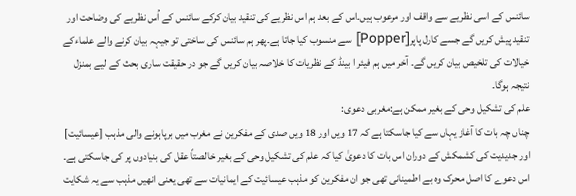سائنس کے اسی نظریے سے واقف اور مرعوب ہیں۔اس کے بعد ہم اس نظریے کی تنقید بیان کرکے سائنس کے اُس نظریے کی وضاحت اور تنقید پیش کریں گے جسے کارل پاپر[Popper] سے منسوب کیا جاتا ہے۔پھر ہم سائنس کی ساختی تو جیہہ بیان کرنے والے علماءکے خیالات کی تلخیص بیان کریں گے۔ آخر میں ہم فیئر ا بینڈ کے نظریات کا خلاصہ بیان کریں گے جو در حقیقت ساری بحث کے لیے بمنزل نتیجہ ہوگا۔
علم کی تشکیل وحی کے بغیر ممکن ہے:مغربی دعوی:
چناں چہ بات کا آغاز یہاں سے کیا جاسکتا ہے کہ 17 ویں اور 18 ویں صدی کے مفکرین نے مغرب میں برپاہونے والی مذہب [عیسائیت] اور جدیدیت کی کشمکش کے دوران اس بات کا دعویٰ کیا کہ علم کی تشکیل وحی کے بغیر خالصتاً عقل کی بنیادوں پر کی جاسکتی ہے۔ اس دعوے کا اصل محرک وہ بے اطمینانی تھی جو ان مفکرین کو مذہب عیسائیت کے ایمانیات سے تھی یعنی انھیں مذہب سے یہ شکایت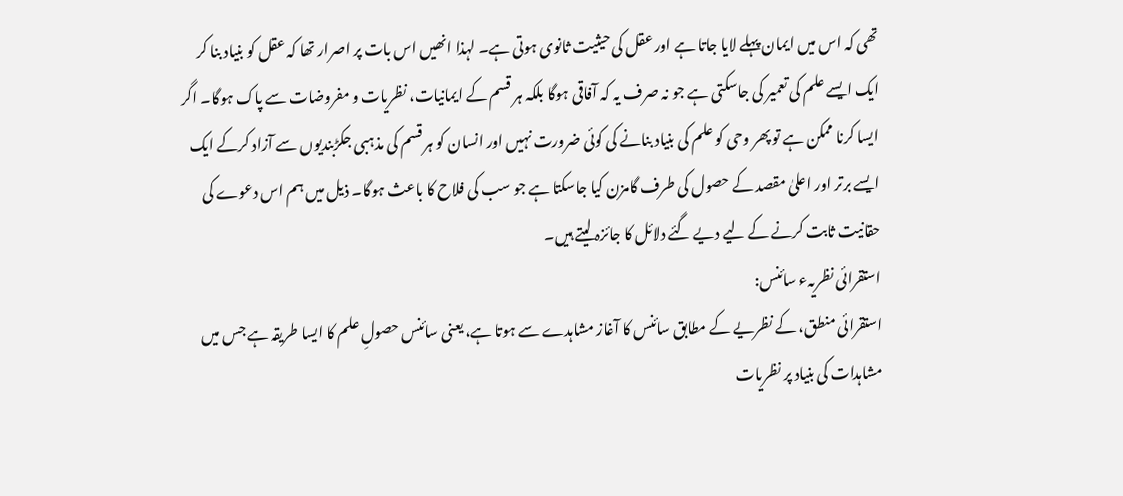تھی کہ اس میں ایمان پہلے لایا جاتا ہے اور عقل کی حیثیت ثانوی ہوتی ہے۔ لہذا انھیں اس بات پر اصرار تھا کہ عقل کو بنیاد بنا کر ایک ایسے علم کی تعمیر کی جاسکتی ہے جو نہ صرف یہ کہ آفاقی ہوگا بلکہ ہر قسم کے ایمانیات، نظریات و مفروضات سے پاک ہوگا۔ اگر ایسا کرنا ممکن ہے تو پھر وحی کو علم کی بنیاد بنانے کی کوئی ضرورت نہیں اور انسان کو ہر قسم کی مذہبی جکڑبندیوں سے آزاد کرکے ایک ایسے برتر اور اعلیٰ مقصد کے حصول کی طرف گامزن کیا جاسکتا ہے جو سب کی فلاح کا باعث ہوگا۔ ذیل میں ہم اس دعوے کی حقانیت ثابت کرنے کے لیے دیے گئے دلائل کا جائزہ لیتے ہیں۔
استقرائی نظریہء سائنس:
استقرائی منطق، کے نظریے کے مطابق سائنس کا آغاز مشاہدے سے ہوتا ہے، یعنی سائنس حصولِ علم کا ایسا طریقہ ہے جس میں مشاہدات کی بنیاد پر نظریات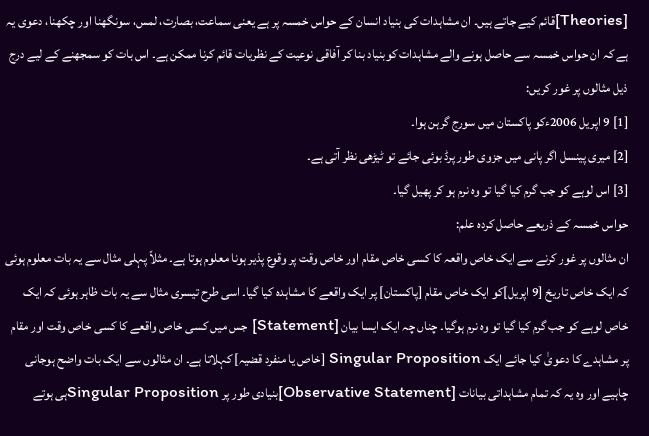[Theories]قائم کیے جاتے ہیں۔ ان مشاہدات کی بنیاد انسان کے حواس خمسہ پر ہے یعنی سماعت، بصارت، لمس، سونگھنا اور چکھنا، دعوی یہ ہے کہ ان حواس خمسہ سے حاصل ہونے والے مشاہدات کوبنیاد بنا کر آفاقی نوعیت کے نظریات قائم کرنا ممکن ہے۔ اس بات کو سمجھنے کے لیے درج ذیل مثالوں پر غور کریں:
[1] 9 اپریل 2006ءکو پاکستان میں سورج گرہن ہوا۔
[2] میری پینسل اگر پانی میں جزوی طور پرڈ بوئی جائے تو ٹیڑھی نظر آتی ہے۔
[3] اس لوہے کو جب گرم کیا گیا تو وہ نرم ہو کر پھیل گیا۔
حواس خمسہ کے ذریعے حاصل کردہ علم:
ان مثالوں پر غور کرنے سے ایک خاص واقعہ کا کسی خاص مقام اور خاص وقت پر وقوع پذیر ہونا معلوم ہوتا ہے۔ مثلاً پہلی مثال سے یہ بات معلوم ہوئی کہ ایک خاص تاریخ [9 اپریل]کو ایک خاص مقام [پاکستان] پر ایک واقعے کا مشاہدہ کیا گیا۔ اسی طرح تیسری مثال سے یہ بات ظاہر ہوئی کہ ایک خاص لوہے کو جب گرم کیا گیا تو وہ نرم ہوگیا۔ چناں چہ ایک ایسا بیان [Statement] جس میں کسی خاص واقعے کا کسی خاص وقت اور مقام پر مشاہدے کا دعویٰ کیا جائے ایک Singular Proposition [خاص یا منفرد قضیہ] کہلاتا ہے۔ ان مثالوں سے ایک بات واضح ہوجانی چاہیے اور وہ یہ کہ تمام مشاہداتی بیانات [Observative Statement]بنیادی طور پر Singular Propositionہی ہوتے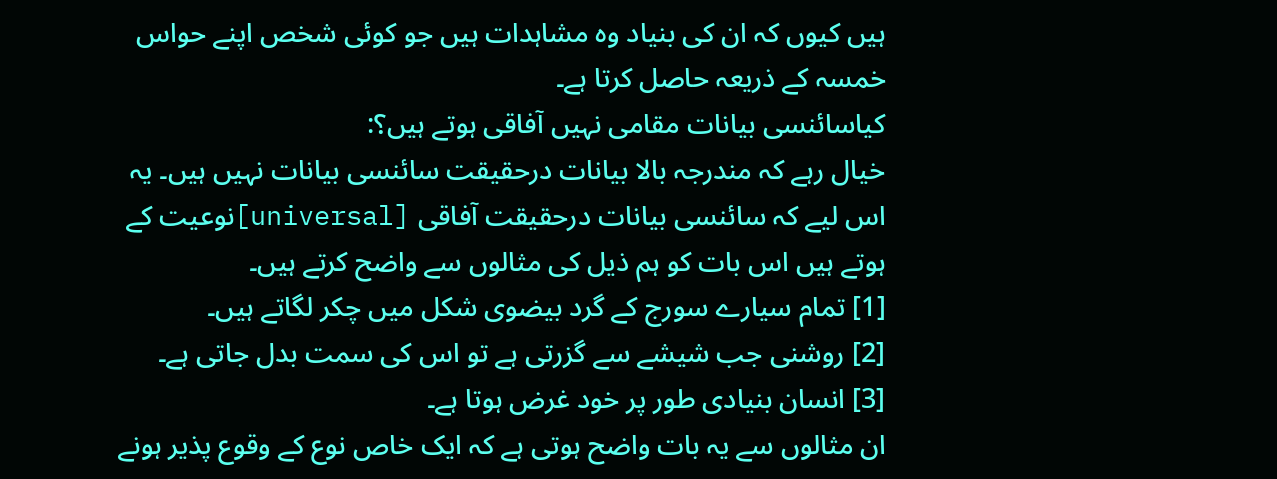ہیں کیوں کہ ان کی بنیاد وہ مشاہدات ہیں جو کوئی شخص اپنے حواس خمسہ کے ذریعہ حاصل کرتا ہے۔
کیاسائنسی بیانات مقامی نہیں آفاقی ہوتے ہیں؟:
خیال رہے کہ مندرجہ بالا بیانات درحقیقت سائنسی بیانات نہیں ہیں۔ یہ اس لیے کہ سائنسی بیانات درحقیقت آفاقی [universal]نوعیت کے ہوتے ہیں اس بات کو ہم ذیل کی مثالوں سے واضح کرتے ہیں۔
[1] تمام سیارے سورج کے گرد بیضوی شکل میں چکر لگاتے ہیں۔
[2] روشنی جب شیشے سے گزرتی ہے تو اس کی سمت بدل جاتی ہے۔
[3] انسان بنیادی طور پر خود غرض ہوتا ہے۔
ان مثالوں سے یہ بات واضح ہوتی ہے کہ ایک خاص نوع کے وقوع پذیر ہونے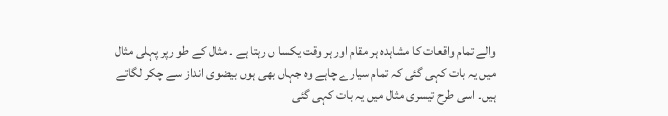والے تمام واقعات کا مشاہدہ ہر مقام اور ہر وقت یکسا ں رہتا ہے ۔ مثال کے طو رپر پہلی مثال میں یہ بات کہی گئی کہ تمام سیارے چاہے وہ جہاں بھی ہوں بیضوی انداز سے چکر لگاتے ہیں۔ اسی طرح تیسری مثال میں یہ بات کہی گئی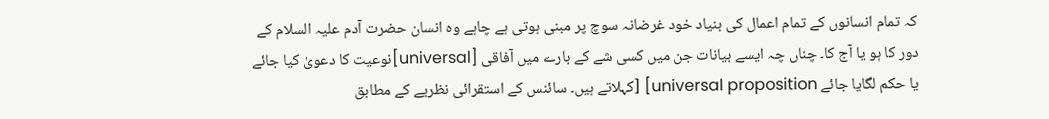کہ تمام انسانوں کے تمام اعمال کی بنیاد خود غرضانہ سوچ پر مبنی ہوتی ہے چاہے وہ انسان حضرت آدم علیہ السلام کے دور کا ہو یا آج کا۔ چناں چہ ایسے بیانات جن میں کسی شے کے بارے میں آفاقی [universal]نوعیت کا دعویٰ کیا جائے یا حکم لگایا جائے universal proposition] [کہلاتے ہیں۔ سائنس کے استقرائی نظریے کے مطابق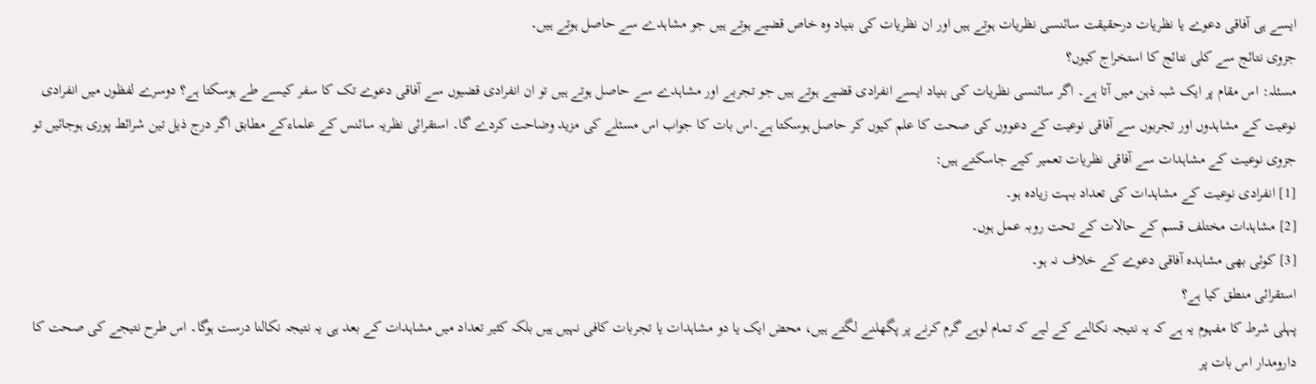ایسے ہی آفاقی دعوے یا نظریات درحقیقت سائنسی نظریات ہوتے ہیں اور ان نظریات کی بنیاد وہ خاص قضیے ہوتے ہیں جو مشاہدے سے حاصل ہوتے ہیں۔
جزوی نتائج سے کلی نتائج کا استخراج کیوں؟
مسئلہ: اس مقام پر ایک شبہ ذہن میں آتا ہے۔ اگر سائنسی نظریات کی بنیاد ایسے انفرادی قضیے ہوتے ہیں جو تجربے اور مشاہدے سے حاصل ہوتے ہیں تو ان انفرادی قضیوں سے آفاقی دعوے تک کا سفر کیسے طے ہوسکتا ہے؟ دوسرے لفظوں میں انفرادی نوعیت کے مشاہدوں اور تجربوں سے آفاقی نوعیت کے دعووں کی صحت کا علم کیوں کر حاصل ہوسکتا ہے۔اس بات کا جواب اس مسئلے کی مزید وضاحت کردے گا۔ استقرائی نظریہ سائنس کے علماءکے مطابق اگر درج ذیل تین شرائط پوری ہوجائیں تو جزوی نوعیت کے مشاہدات سے آفاقی نظریات تعمیر کیے جاسکتے ہیں:
[1] انفرادی نوعیت کے مشاہدات کی تعداد بہت زیادہ ہو۔
[2] مشاہدات مختلف قسم کے حالات کے تحت روبہ عمل ہوں۔
[3] کوئی بھی مشاہدہ آفاقی دعوے کے خلاف نہ ہو۔
استقرائی منطق کیا ہے؟
پہلی شرط کا مفہوم یہ ہے کہ یہ نتیجہ نکالنے کے لیے کہ تمام لوہے گرم کرنے پر پگھلنے لگتے ہیں، محض ایک یا دو مشاہدات یا تجربات کافی نہیں ہیں بلکہ کثیر تعداد میں مشاہدات کے بعد ہی یہ نتیجہ نکالنا درست ہوگا۔ اس طرح نتیجے کی صحت کا دارومدار اس بات پر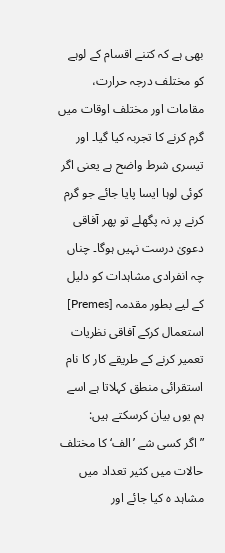بھی ہے کہ کتنے اقسام کے لوہے کو مختلف درجہ حرارت، مقامات اور مختلف اوقات میں گرم کرنے کا تجربہ کیا گیا۔ اور تیسری شرط واضح ہے یعنی اگر کوئی لوہا ایسا پایا جائے جو گرم کرنے پر نہ پگھلے تو پھر آفاقی دعویٰ درست نہیں ہوگا۔ چناں چہ انفرادی مشاہدات کو دلیل کے لیے بطور مقدمہ [Premes] استعمال کرکے آفاقی نظریات تعمیر کرنے کے طریقے کار کا نام استقرائی منطق کہلاتا ہے اسے ہم یوں بیان کرسکتے ہیں:
”اگر کسی شے ’الف‘ کا مختلف حالات میں کثیر تعداد میں مشاہد ہ کیا جائے اور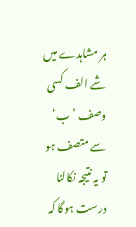ہر مشاہدے میں شے الف کسی وصف ’ب‘ سے متصف ہو تو یہ نتیجہ نکالنا درست ہوگا کہ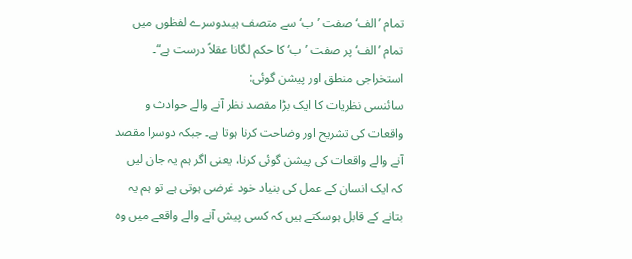تمام ’الف‘ صفت ’ب‘ سے متصف ہیںدوسرے لفظوں میں تمام ’الف‘ پر صفت ’ب‘ کا حکم لگانا عقلاً درست ہے“۔
استخراجی منطق اور پیشن گوئی:
سائنسی نظریات کا ایک بڑا مقصد نظر آنے والے حوادث و واقعات کی تشریح اور وضاحت کرنا ہوتا ہے۔ جبکہ دوسرا مقصد آنے والے واقعات کی پیشن گوئی کرنا، یعنی اگر ہم یہ جان لیں کہ ایک انسان کے عمل کی بنیاد خود غرضی ہوتی ہے تو ہم یہ بتانے کے قابل ہوسکتے ہیں کہ کسی پیش آنے والے واقعے میں وہ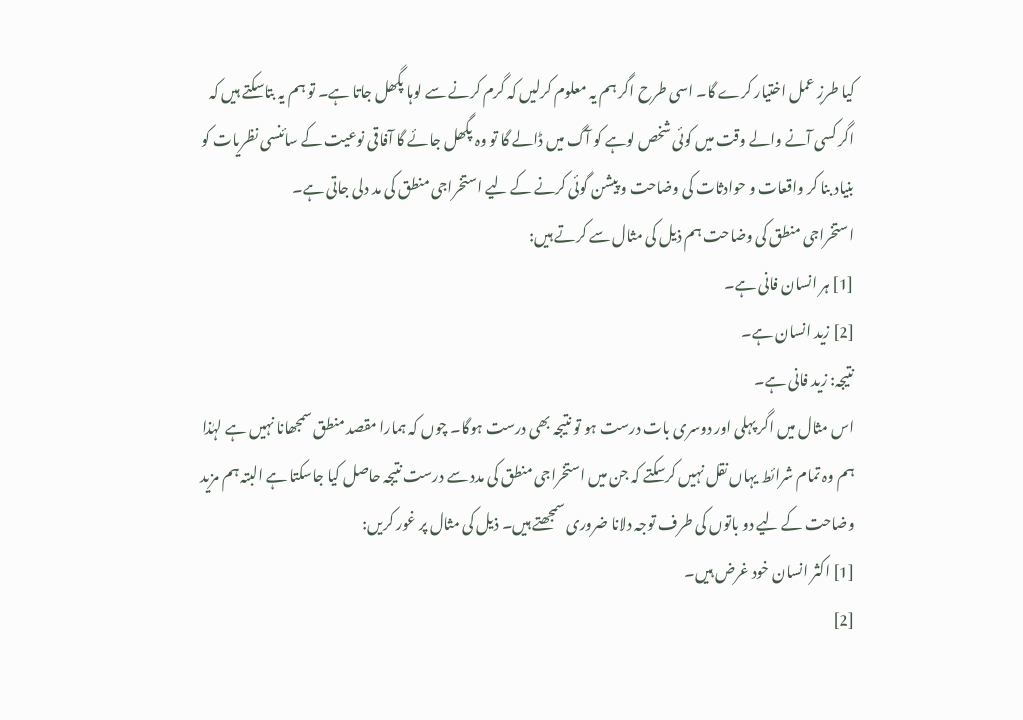کیا طرزِ عمل اختیار کرے گا۔ اسی طرح اگر ہم یہ معلوم کرلیں کہ گرم کرنے سے لوہا پگھل جاتا ہے۔ تو ہم یہ بتاسکتے ہیں کہ اگر کسی آنے والے وقت میں کوئی شخص لوہے کو آگ میں ڈالے گا تو وہ پگھل جائے گا آفاقی نوعیت کے سائنسی نظریات کو بنیاد بنا کر واقعات و حوادثات کی وضاحت و پیشن گوئی کرنے کے لیے استخراجی منطق کی مد دلی جاتی ہے۔
استخراجی منطق کی وضاحت ہم ذیل کی مثال سے کرتے ہیں:
[1] ہر انسان فانی ہے۔
[2] زید انسان ہے۔
نتیجہ: زید فانی ہے۔
اس مثال میں اگر پہلی اور دوسری بات درست ہو تو نتیجہ بھی درست ہوگا۔ چوں کہ ہمارا مقصد منطق سمجھانا نہیں ہے لہٰذا ہم وہ تمام شرائط یہاں نقل نہیں کرسکتے کہ جن میں استخراجی منطق کی مدد سے درست نتیجہ حاصل کیا جاسکتا ہے البتہ ہم مزید وضاحت کے لیے دو باتوں کی طرف توجہ دلانا ضروری سمجھتے ہیں۔ ذیل کی مثال پر غور کریں:
[1] اکثر انسان خود غرض ہیں۔
[2]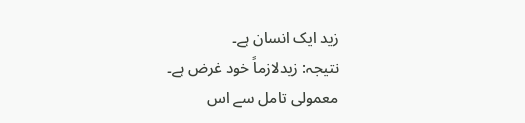زید ایک انسان ہے۔
نتیجہ: زیدلازماً خود غرض ہے۔
معمولی تامل سے اس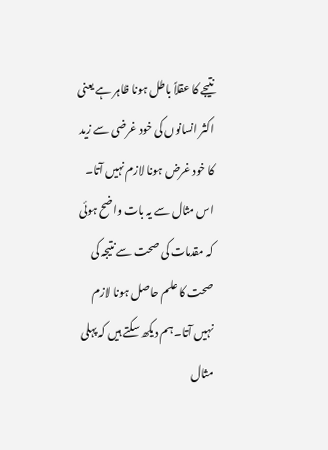نتیجے کا عقلاً باطل ہونا ظاہر ہے یعنی اکثر انسانوں کی خود غرضی سے زید کا خود غرض ہونا لازم نہیں آتا۔ اس مثال سے یہ بات واضح ہوئی کہ مقدمات کی صحت سے نتیجہ کی صحت کا علم حاصل ہونا لازم نہیں آتا۔ ہم دیکھ سکتے ہیں کہ پہلی مثال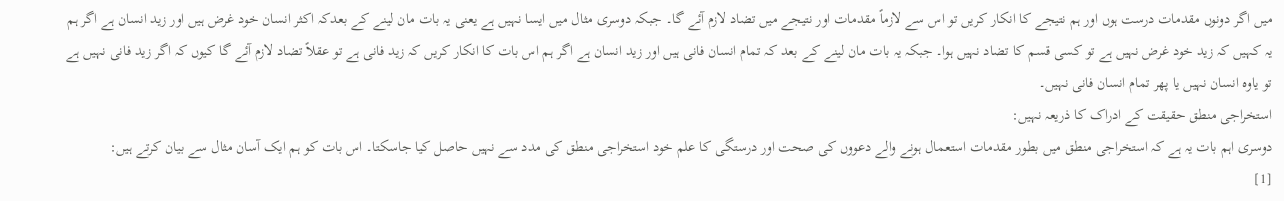میں اگر دونوں مقدمات درست ہوں اور ہم نتیجے کا انکار کریں تو اس سے لازماً مقدمات اور نتیجے میں تضاد لازم آئے گا۔ جبکہ دوسری مثال میں ایسا نہیں ہے یعنی یہ بات مان لینے کے بعدکہ اکثر انسان خود غرض ہیں اور زید انسان ہے اگر ہم یہ کہیں کہ زید خود غرض نہیں ہے تو کسی قسم کا تضاد نہیں ہوا۔ جبکہ یہ بات مان لینے کے بعد کہ تمام انسان فانی ہیں اور زید انسان ہے اگر ہم اس بات کا انکار کریں کہ زید فانی ہے تو عقلاً تضاد لازم آئے گا کیوں کہ اگر زید فانی نہیں ہے تو یاوہ انسان نہیں یا پھر تمام انسان فانی نہیں۔
استخراجی منطق حقیقت کے ادراک کا ذریعہ نہیں:
دوسری اہم بات یہ ہے کہ استخراجی منطق میں بطور مقدمات استعمال ہونے والے دعووں کی صحت اور درستگی کا علم خود استخراجی منطق کی مدد سے نہیں حاصل کیا جاسکتا۔ اس بات کو ہم ایک آسان مثال سے بیان کرتے ہیں:
[1]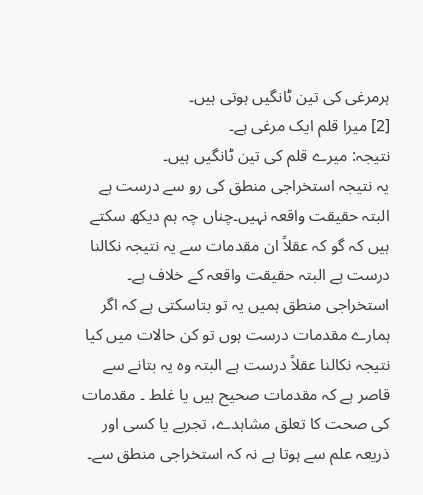ہرمرغی کی تین ٹانگیں ہوتی ہیں۔
[2] میرا قلم ایک مرغی ہے۔
نتیجہ: میرے قلم کی تین ٹانگیں ہیں۔
یہ نتیجہ استخراجی منطق کی رو سے درست ہے البتہ حقیقت واقعہ نہیں۔چناں چہ ہم دیکھ سکتے ہیں کہ گو کہ عقلاً ان مقدمات سے یہ نتیجہ نکالنا درست ہے البتہ حقیقت واقعہ کے خلاف ہے۔ استخراجی منطق ہمیں یہ تو بتاسکتی ہے کہ اگر ہمارے مقدمات درست ہوں تو کن حالات میں کیا نتیجہ نکالنا عقلاً درست ہے البتہ وہ یہ بتانے سے قاصر ہے کہ مقدمات صحیح ہیں یا غلط ۔ مقدمات کی صحت کا تعلق مشاہدے، تجربے یا کسی اور ذریعہ علم سے ہوتا ہے نہ کہ استخراجی منطق سے۔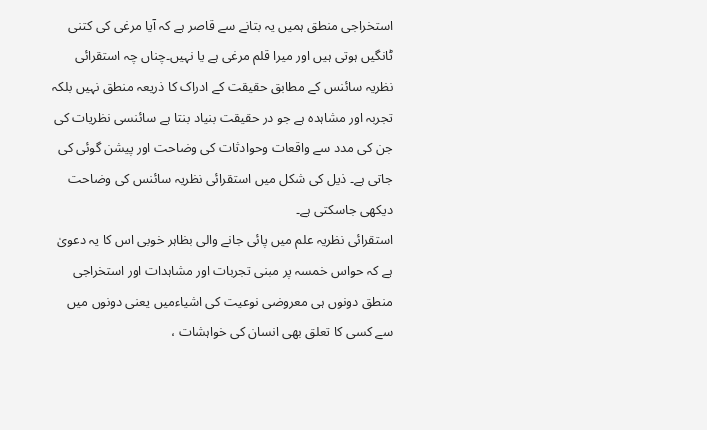استخراجی منطق ہمیں یہ بتانے سے قاصر ہے کہ آیا مرغی کی کتنی ٹانگیں ہوتی ہیں اور میرا قلم مرغی ہے یا نہیں۔چناں چہ استقرائی نظریہ سائنس کے مطابق حقیقت کے ادراک کا ذریعہ منطق نہیں بلکہ تجربہ اور مشاہدہ ہے جو در حقیقت بنیاد بنتا ہے سائنسی نظریات کی جن کی مدد سے واقعات وحوادثات کی وضاحت اور پیشن گوئی کی جاتی ہے۔ ذیل کی شکل میں استقرائی نظریہ سائنس کی وضاحت دیکھی جاسکتی ہے۔
استقرائی نظریہ علم میں پائی جانے والی بظاہر خوبی اس کا یہ دعویٰ ہے کہ حواس خمسہ پر مبنی تجربات اور مشاہدات اور استخراجی منطق دونوں ہی معروضی نوعیت کی اشیاءمیں یعنی دونوں میں سے کسی کا تعلق بھی انسان کی خواہشات ،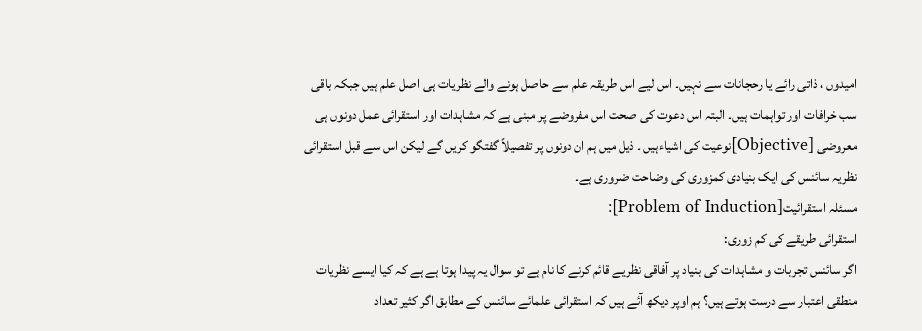امیدوں ، ذاتی رائے یا رحجانات سے نہیں۔ اس لیے اس طریقہ علم سے حاصل ہونے والے نظریات ہی اصل علم ہیں جبکہ باقی سب خرافات اور تواہمات ہیں۔ البتہ اس دعوت کی صحت اس مفروضے پر مبنی ہے کہ مشاہدات اور استقرائی عمل دونوں ہی معروضی [Objective]نوعیت کی اشیاءہیں ۔ ذیل میں ہم ان دونوں پر تفصیلاً گفتگو کریں گے لیکن اس سے قبل استقرائی نظریہ سائنس کی ایک بنیادی کمزوری کی وضاحت ضروری ہے۔
مسئلہ استقرائیت[Problem of Induction]:
استقرائی طریقے کی کم زوری:
اگر سائنس تجربات و مشاہدات کی بنیاد پر آفاقی نظریے قائم کرنے کا نام ہے تو سوال یہ پیدا ہوتا ہے ہے کہ کیا ایسے نظریات منطقی اعتبار سے درست ہوتے ہیں؟ ہم اوپر دیکھ آئے ہیں کہ استقرائی علمائے سائنس کے مطابق اگر کثیر تعداد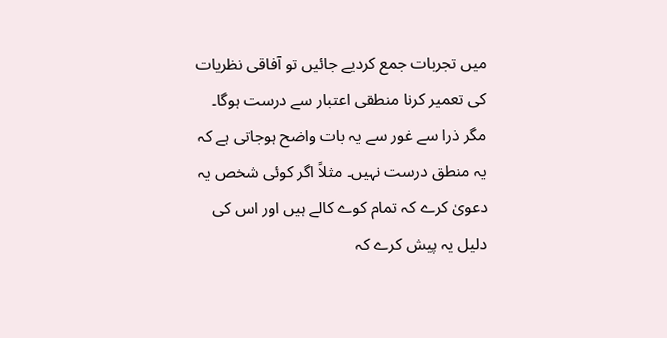میں تجربات جمع کردیے جائیں تو آفاقی نظریات کی تعمیر کرنا منطقی اعتبار سے درست ہوگا۔ مگر ذرا سے غور سے یہ بات واضح ہوجاتی ہے کہ یہ منطق درست نہیں۔ مثلاً اگر کوئی شخص یہ دعویٰ کرے کہ تمام کوے کالے ہیں اور اس کی دلیل یہ پیش کرے کہ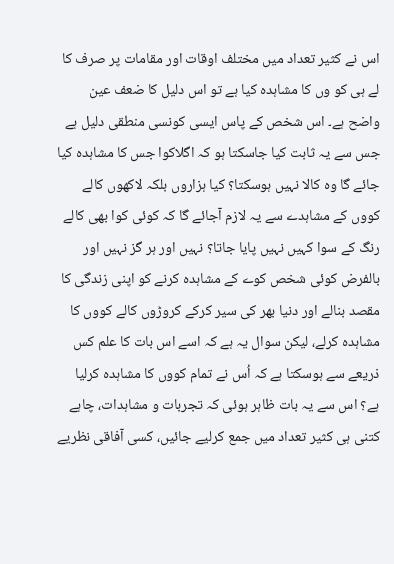اس نے کثیر تعداد میں مختلف اوقات اور مقامات پر صرف کا لے ہی کو وں کا مشاہدہ کیا ہے تو اس دلیل کا ضعف عین واضح ہے۔ اس شخص کے پاس ایسی کونسی منطقی دلیل ہے جس سے یہ ثابت کیا جاسکتا ہو کہ اگلاکوا جس کا مشاہدہ کیا جائے گا وہ کالا نہیں ہوسکتا؟ کیا ہزاروں بلکہ لاکھوں کالے کووں کے مشاہدے سے یہ لازم آجائے گا کہ کوئی کوا بھی کالے رنگ کے سوا کہیں نہیں پایا جاتا؟ نہیں اور ہر گز نہیں اور بالفرض کوئی شخص کوے کے مشاہدہ کرنے کو اپنی زندگی کا مقصد بنالے اور دنیا بھر کی سیر کرکے کروڑوں کالے کووں کا مشاہدہ کرلے، لیکن سوال یہ ہے کہ اسے اس بات کا علم کس ذریعے سے ہوسکتا ہے کہ اُس نے تمام کووں کا مشاہدہ کرلیا ہے؟ اس سے یہ بات ظاہر ہوئی کہ تجربات و مشاہدات، چاہے کتنی ہی کثیر تعداد میں جمع کرلیے جائیں، کسی آفاقی نظریے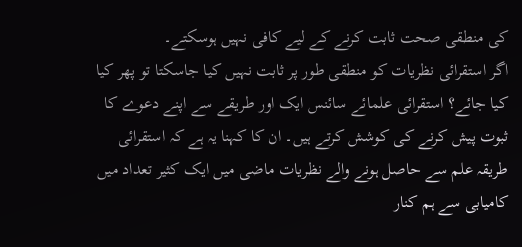کی منطقی صحت ثابت کرنے کے لیے کافی نہیں ہوسکتے۔
اگر استقرائی نظریات کو منطقی طور پر ثابت نہیں کیا جاسکتا تو پھر کیا کیا جائے؟ استقرائی علمائے سائنس ایک اور طریقے سے اپنے دعوے کا ثبوت پیش کرنے کی کوشش کرتے ہیں۔ ان کا کہنا یہ ہے کہ استقرائی طریقہ علم سے حاصل ہونے والے نظریات ماضی میں ایک کثیر تعداد میں کامیابی سے ہم کنار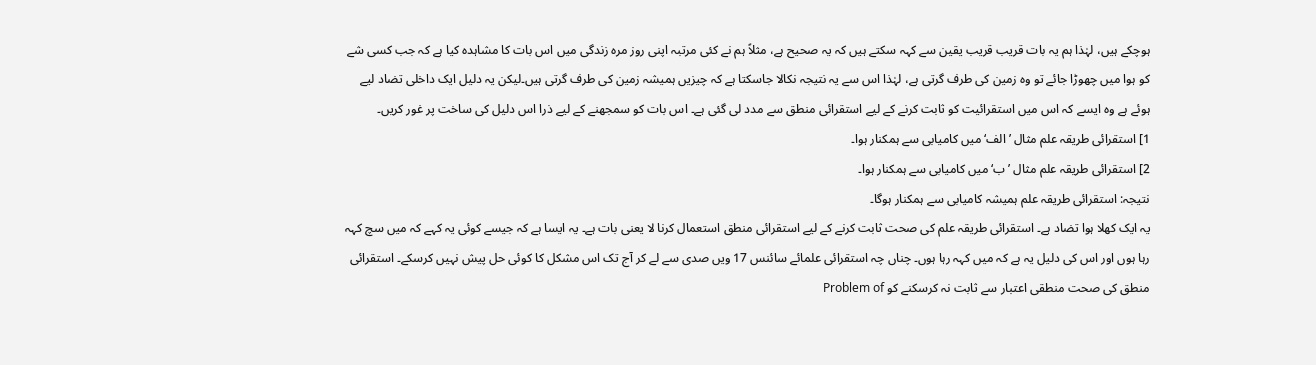ہوچکے ہیں، لہٰذا ہم یہ بات قریب قریب یقین سے کہہ سکتے ہیں کہ یہ صحیح ہے، مثلاً ہم نے کئی مرتبہ اپنی روز مرہ زندگی میں اس بات کا مشاہدہ کیا ہے کہ جب کسی شے کو ہوا میں چھوڑا جائے تو وہ زمین کی طرف گرتی ہے، لہٰذا اس سے یہ نتیجہ نکالا جاسکتا ہے کہ چیزیں ہمیشہ زمین کی طرف گرتی ہیں۔لیکن یہ دلیل ایک داخلی تضاد لیے ہوئے ہے وہ ایسے کہ اس میں استقرائیت کو ثابت کرنے کے لیے استقرائی منطق سے مدد لی گئی ہے۔ اس بات کو سمجھنے کے لیے ذرا اس دلیل کی ساخت پر غور کریں۔
1] استقرائی طریقہ علم مثال ’الف‘ میں کامیابی سے ہمکنار ہوا۔
2] استقرائی طریقہ علم مثال ’ب‘ میں کامیابی سے ہمکنار ہوا۔
نتیجہ: استقرائی طریقہ علم ہمیشہ کامیابی سے ہمکنار ہوگا۔
یہ ایک کھلا ہوا تضاد ہے۔ استقرائی طریقہ علم کی صحت ثابت کرنے کے لیے استقرائی منطق استعمال کرنا لا یعنی بات ہے۔ یہ ایسا ہے کہ جیسے کوئی یہ کہے کہ میں سچ کہہ رہا ہوں اور اس کی دلیل یہ ہے کہ میں کہہ رہا ہوں۔ چناں چہ استقرائی علمائے سائنس 17 ویں صدی سے لے کر آج تک اس مشکل کا کوئی حل پیش نہیں کرسکے۔ استقرائی منطق کی صحت منطقی اعتبار سے ثابت نہ کرسکنے کو Problem of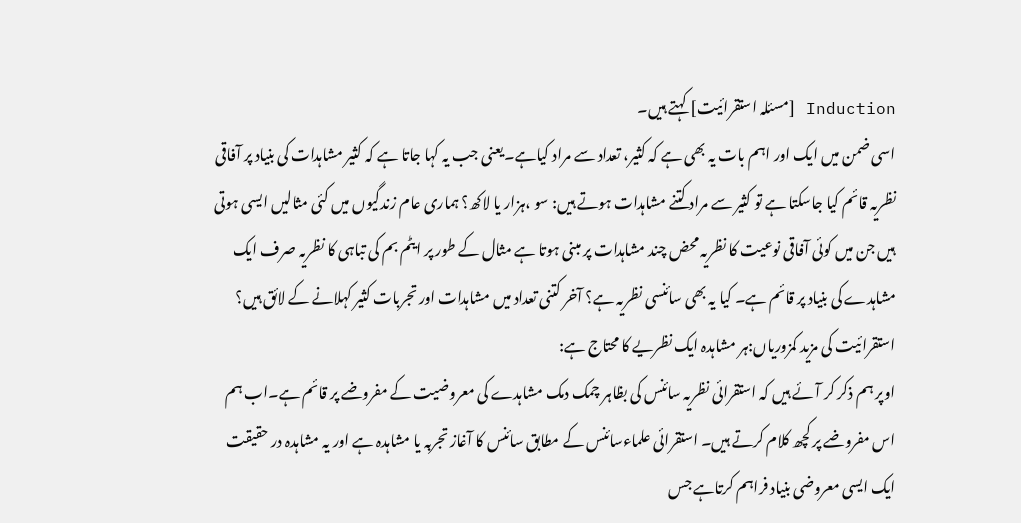Induction [مسئلہ استقرائیت] کہتے ہیں۔
اسی ضمن میں ایک اور اہم بات یہ بھی ہے کہ کثیر، تعداد سے مراد کیاہے۔یعنی جب یہ کہا جاتا ہے کہ کثیر مشاہدات کی بنیاد پر آفاقی نظریہ قائم کیا جاسکتا ہے تو کثیر سے مراد کتنے مشاہدات ہوتے ہیں: سو ،ہزار یا لاکھ؟ ہماری عام زندگیوں میں کئی مثالیں ایسی ہوتی ہیں جن میں کوئی آفاقی نوعیت کا نظریہ محض چند مشاہدات پر مبنی ہوتا ہے مثال کے طور پر ایٹم بم کی تباہی کا نظریہ صرف ایک مشاہدے کی بنیاد پر قائم ہے۔ کیا یہ بھی سائنسی نظریہ ہے؟ آخر کتنی تعداد میں مشاہدات اور تجربات کثیر کہلانے کے لائق ہیں؟
استقرائیت کی مزید کمزوریاں:ہر مشاہدہ ایک نظریے کا محتاج ہے:
اوپر ہم ذکر کر آئے ہیں کہ استقرائی نظریہ سائنس کی بظاہر چمک دمک مشاہدے کی معروضیت کے مفروضے پر قائم ہے۔اب ہم اس مفروضے پر کچھ کلام کرتے ہیں۔ استقرائی علماءسائنس کے مطابق سائنس کا آغاز تجربہ یا مشاہدہ ہے اور یہ مشاہدہ در حقیقت ایک ایسی معروضی بنیاد فراہم کرتاہے جس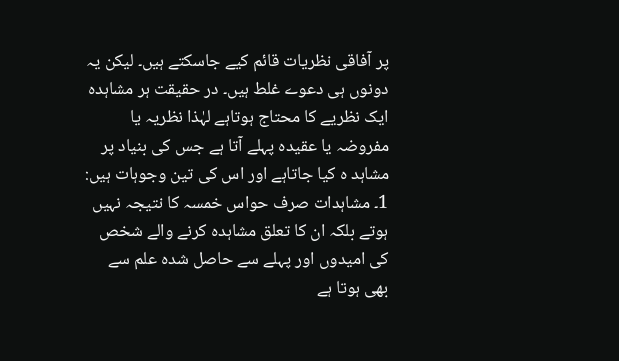پر آفاقی نظریات قائم کیے جاسکتے ہیں۔ لیکن یہ دونوں ہی دعوے غلط ہیں۔ در حقیقت ہر مشاہدہ ایک نظریے کا محتاج ہوتاہے لہٰذا نظریہ یا مفروضہ یا عقیدہ پہلے آتا ہے جس کی بنیاد پر مشاہد ہ کیا جاتاہے اور اس کی تین وجوہات ہیں:
1۔ مشاہدات صرف حواس خمسہ کا نتیجہ نہیں ہوتے بلکہ ان کا تعلق مشاہدہ کرنے والے شخص کی امیدوں اور پہلے سے حاصل شدہ علم سے بھی ہوتا ہے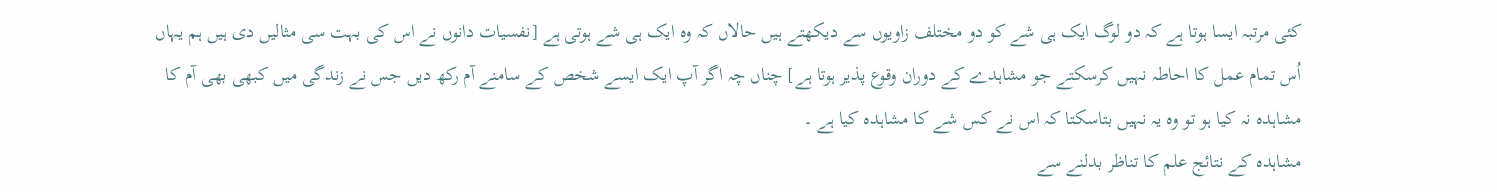کئی مرتبہ ایسا ہوتا ہے کہ دو لوگ ایک ہی شے کو دو مختلف زاویوں سے دیکھتے ہیں حالاں کہ وہ ایک ہی شے ہوتی ہے [نفسیات دانوں نے اس کی بہت سی مثالیں دی ہیں ہم یہاں اُس تمام عمل کا احاطہ نہیں کرسکتے جو مشاہدے کے دوران وقوع پذیر ہوتا ہے] چناں چہ اگر آپ ایک ایسے شخص کے سامنے آم رکھ دیں جس نے زندگی میں کبھی بھی آم کا مشاہدہ نہ کیا ہو تو وہ یہ نہیں بتاسکتا کہ اس نے کس شے کا مشاہدہ کیا ہے ۔
مشاہدہ کے نتائج علم کا تناظر بدلنے سے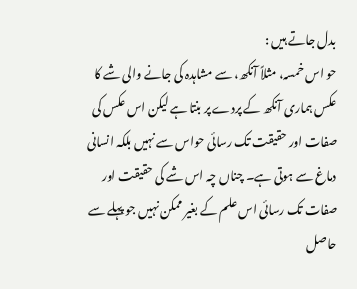بدل جاتے ہیں :
حو اس خمسہ، مثلاً آنکھ، سے مشاہدہ کی جانے والی شے کا عکس ہماری آنکھ کے پردے پر بنتا ہے لیکن اس عکس کی صفات اور حقیقت تک رسائی حواس سے نہیں بلکہ انسانی دماغ سے ہوتی ہے۔ چناں چہ اس شے کی حقیقت اور صفات تک رسائی اس علم کے بغیر ممکن نہیں جو پہلے سے حاصل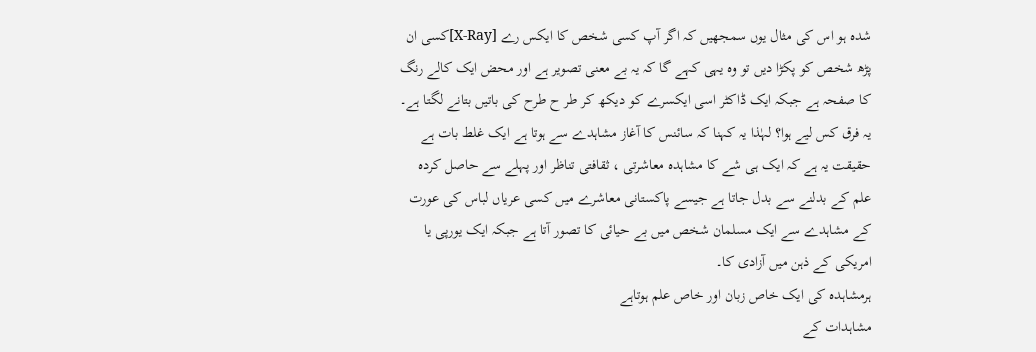شدہ ہو اس کی مثال یوں سمجھیں کہ اگر آپ کسی شخص کا ایکس رے [X-Ray]کسی ان پڑھ شخص کو پکڑا دیں تو وہ یہی کہے گا کہ یہ بے معنی تصویر ہے اور محض ایک کالے رنگ کا صفحہ ہے جبکہ ایک ڈاکٹر اسی ایکسرے کو دیکھ کر طر ح طرح کی باتیں بتانے لگتا ہے۔ یہ فرق کس لیے ہوا؟ لہٰذا یہ کہنا کہ سائنس کا آغاز مشاہدے سے ہوتا ہے ایک غلط بات ہے حقیقت یہ ہے کہ ایک ہی شے کا مشاہدہ معاشرتی ، ثقافتی تناظر اور پہلے سے حاصل کردہ علم کے بدلنے سے بدل جاتا ہے جیسے پاکستانی معاشرے میں کسی عریاں لباس کی عورت کے مشاہدے سے ایک مسلمان شخص میں بے حیائی کا تصور آتا ہے جبکہ ایک یورپی یا امریکی کے ذہن میں آزادی کا۔
ہرمشاہدہ کی ایک خاص زبان اور خاص علم ہوتاہے
مشاہدات کے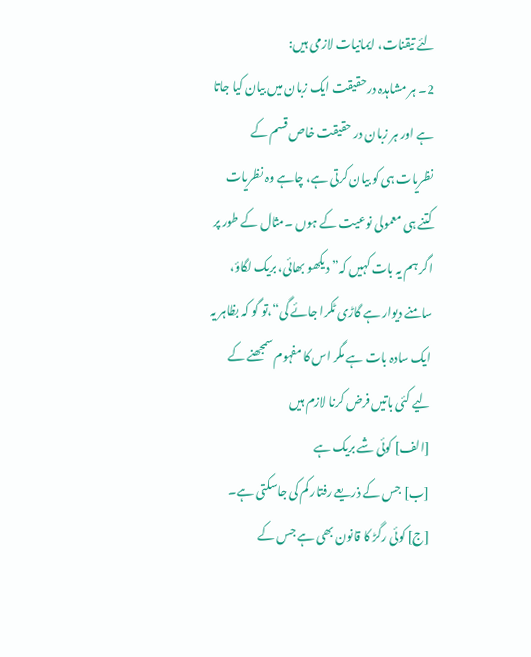لئے تیقنات، ایمانیات لازمی ہیں:
2۔ ہر مشاہدہ درحقیقت ایک زبان میں بیان کیا جاتا ہے اور ہر زبان در حقیقت خاص قسم کے نظریات ہی کو بیان کرتی ہے، چاہے وہ نظریات کتنے ہی معمولی نوعیت کے ہوں ۔مثال کے طور پر اگر ہم یہ بات کہیں کہ” دیکھو بھائی، بریک لگاؤ، سامنے دیوار ہے گاڑی ٹکرا جائے گی“،تو گو کہ بظاہر یہ ایک سادہ بات ہے مگر اس کا مفہوم سمجھنے کے لیے کئی باتیں فرض کرنا لازم ہیں
[الف] کوئی شے بریک ہے
[ب] جس کے ذریعے رفتار کم کی جاسکتی ہے۔
[ج] کوئی رگڑ کا قانون بھی ہے جس کے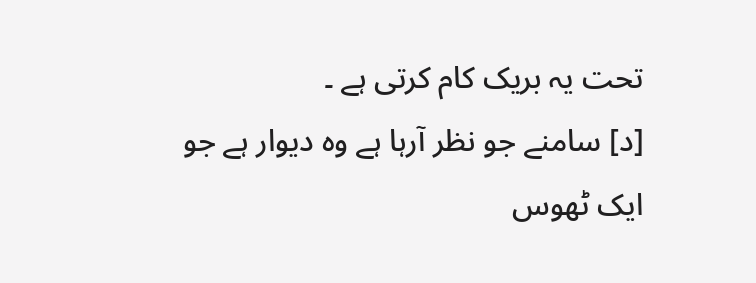تحت یہ بریک کام کرتی ہے ۔
[د] سامنے جو نظر آرہا ہے وہ دیوار ہے جو ایک ٹھوس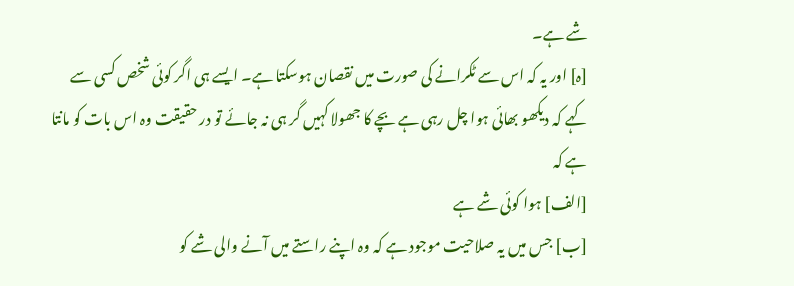شے ہے۔
[ہ] اور یہ کہ اس سے ٹکرانے کی صورت میں نقصان ہوسکتا ہے۔ ایسے ہی اگر کوئی شخص کسی سے کہے کہ دیکھو بھائی ہوا چل رہی ہے بچے کا جھولا کہیں گر ہی نہ جائے تو در حقیقت وہ اس بات کو مانتا ہے کہ
[الف] ہوا کوئی شے ہے
[ب] جس میں یہ صلاحیت موجود ہے کہ وہ اپنے راستے میں آنے والی شے کو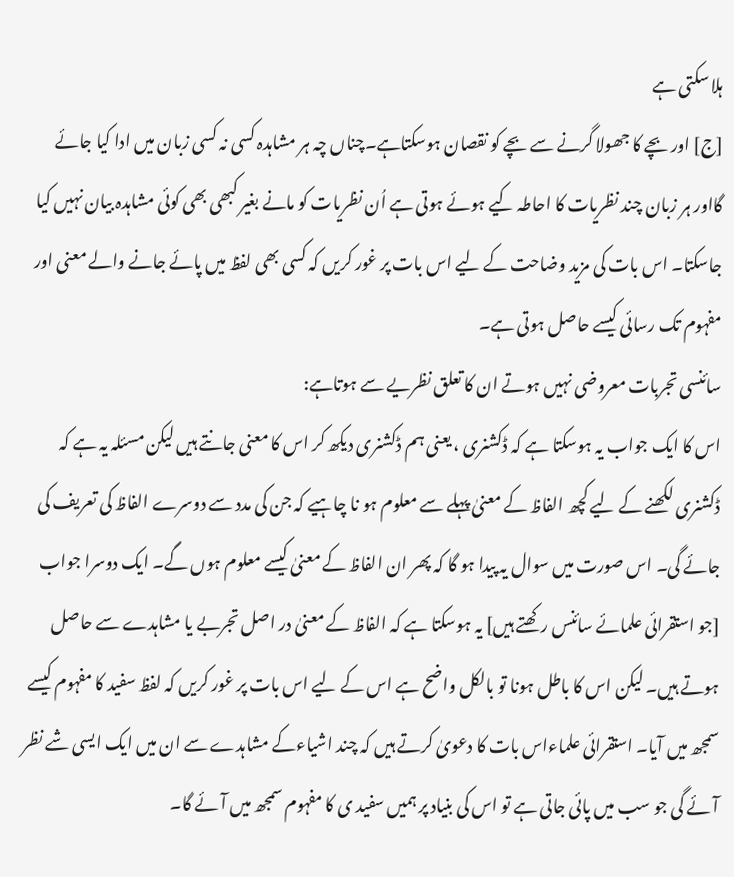ہلا سکتی ہے
[ج] اور بچے کا جھولا گرنے سے بچے کو نقصان ہوسکتاہے۔چناں چہ ہر مشاہدہ کسی نہ کسی زبان میں ادا کیا جائے گااور ہر زبان چند نظریات کا احاطہ کیے ہوئے ہوتی ہے اُن نظریات کو مانے بغیر کبھی بھی کوئی مشاہدہ بیان نہیں کیا جاسکتا۔ اس بات کی مزید وضاحت کے لیے اس بات پر غور کریں کہ کسی بھی لفظ میں پائے جانے والے معنی اور مفہوم تک رسائی کیسے حاصل ہوتی ہے۔
سائنسی تجربات معروضی نہیں ہوتے ان کا تعلق نظریے سے ہوتاہے:
اس کا ایک جواب یہ ہوسکتا ہے کہ ڈکشنری ، یعنی ہم ڈکشنری دیکھ کر اس کا معنی جانتے ہیں لیکن مسئلہ یہ ہے کہ ڈکشنری لکھنے کے لیے کچھ الفاظ کے معنیٰ پہلے سے معلوم ہو نا چاہیے کہ جن کی مدد سے دوسرے الفاظ کی تعریف کی جائے گی۔ اس صورت میں سوال یہ پیدا ہو گا کہ پھر ان الفاظ کے معنیٰ کیسے معلوم ہوں گے۔ ایک دوسرا جواب [جو استقرائی علمائے سائنس رکھتے ہیں] یہ ہوسکتا ہے کہ الفاظ کے معنیٰ در اصل تجربے یا مشاہدے سے حاصل ہوتے ہیں۔ لیکن اس کا باطل ہونا تو بالکل واضح ہے اس کے لیے اس بات پر غور کریں کہ لفظ سفید کا مفہوم کیسے سمجھ میں آیا۔ استقرائی علماءاس بات کا دعویٰ کرتے ہیں کہ چند اشیاءکے مشاہدے سے ان میں ایک ایسی شے نظر آئے گی جو سب میں پائی جاتی ہے تو اس کی بنیاد پر ہمیں سفید ی کا مفہوم سمجھ میں آئے گا۔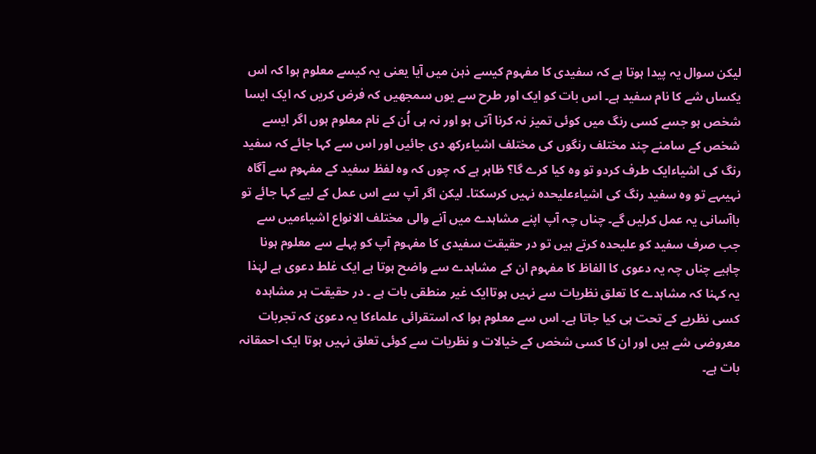لیکن سوال یہ پیدا ہوتا ہے کہ سفیدی کا مفہوم کیسے ذہن میں آیا یعنی یہ کیسے معلوم ہوا کہ اس یکساں شے کا نام سفید ہے۔ اس بات کو ایک اور طرح سے یوں سمجھیں کہ فرض کریں کہ ایک ایسا شخص ہو جسے کسی رنگ میں کوئی تمیز نہ کرنا آتی ہو اور نہ ہی اُن کے نام معلوم ہوں اگر ایسے شخص کے سامنے چند مختلف رنگوں کی مختلف اشیاءرکھ دی جائیں اور اس سے کہا جائے کہ سفید رنگ کی اشیاءایک طرف کردو تو وہ کیا کرے گا؟ ظاہر ہے کہ چوں کہ وہ لفظ سفید کے مفہوم سے آگاہ نہیںہے تو وہ سفید رنگ کی اشیاءعلیحدہ نہیں کرسکتا۔ لیکن اگر آپ سے اس عمل کے لیے کہا جائے تو باآسانی یہ عمل کرلیں گے۔ چناں چہ آپ اپنے مشاہدے میں آنے والی مختلف الانواع اشیاءمیں سے جب صرف سفید کو علیحدہ کرتے ہیں تو در حقیقت سفیدی کا مفہوم آپ کو پہلے سے معلوم ہونا چاہیے چناں چہ یہ دعوی کا الفاظ کا مفہوم ان کے مشاہدے سے واضح ہوتا ہے ایک غلط دعوی ہے لہٰذا یہ کہنا کہ مشاہدے کا تعلق نظریات سے نہیں ہوتاایک غیر منطقی بات ہے ۔ در حقیقت ہر مشاہدہ کسی نظریے کے تحت ہی کیا جاتا ہے۔ اس سے معلوم ہوا کہ استقرائی علماءکا یہ دعویٰ کہ تجربات معروضی شے ہیں اور ان کا کسی شخص کے خیالات و نظریات سے کوئی تعلق نہیں ہوتا ایک احمقانہ بات ہے۔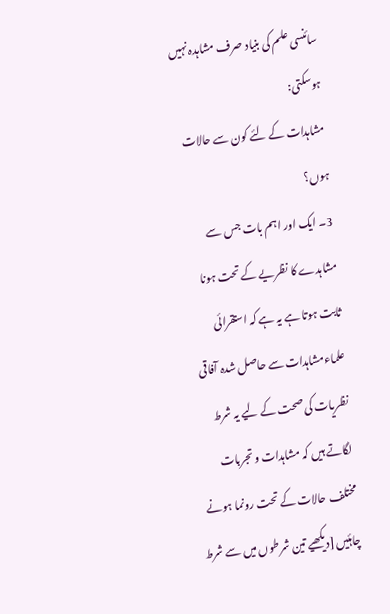سائنسی علم کی بنیاد صرف مشاہدہ نہیں ہوسکتی:
مشاہدات کے لئے کون سے حالات ہوں؟
3۔ ایک اور اہم بات جس سے مشاہدے کا نظریے کے تحت ہونا ثابت ہوتا ہے یہ ہے کہ استقرائی علماءمشاہدات سے حاصل شدہ آفاقی نظریات کی صحت کے لیے یہ شرط لگاتے ہیں کہ مشاہدات و تجربات مختلف حالات کے تحت رونما ہونے چاہئیں [دیکھیے تین شرطوں میں سے شرط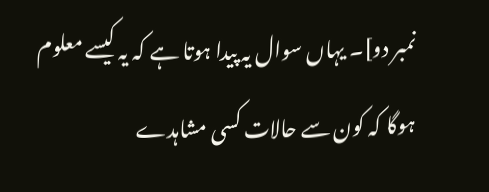نمبر دو]۔ یہاں سوال یہ پیدا ہوتا ہے کہ یہ کیسے معلوم ہوگا کہ کون سے حالات کسی مشاہدے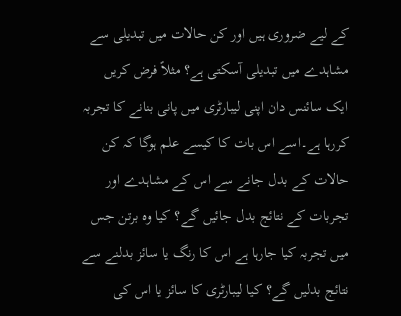کے لیے ضروری ہیں اور کن حالات میں تبدیلی سے مشاہدے میں تبدیلی آسکتی ہے؟ مثلاً فرض کریں ایک سائنس دان اپنی لیبارٹری میں پانی بنانے کا تجربہ کررہا ہے۔اسے اس بات کا کیسے علم ہوگا کہ کن حالات کے بدل جانے سے اس کے مشاہدے اور تجربات کے نتائج بدل جائیں گے؟ کیا وہ برتن جس میں تجربہ کیا جارہا ہے اس کا رنگ یا سائز بدلنے سے نتائج بدلیں گے؟ کیا لیبارٹری کا سائز یا اس کی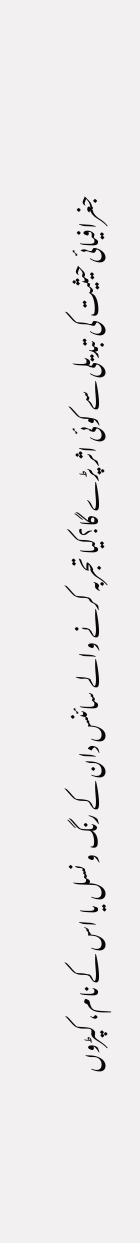جغرافیائی حیثیت کی تبدیلی سے کوئی اثر پڑے گا؟کیا تجربہ کرنے والے سائنس دان کے رنگ و نسل یا اس کے نام، کپڑوں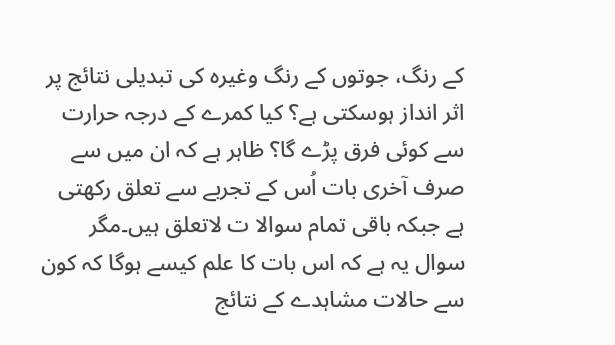کے رنگ، جوتوں کے رنگ وغیرہ کی تبدیلی نتائج پر اثر انداز ہوسکتی ہے؟ کیا کمرے کے درجہ حرارت سے کوئی فرق پڑے گا؟ ظاہر ہے کہ ان میں سے صرف آخری بات اُس کے تجربے سے تعلق رکھتی ہے جبکہ باقی تمام سوالا ت لاتعلق ہیں۔مگر سوال یہ ہے کہ اس بات کا علم کیسے ہوگا کہ کون سے حالات مشاہدے کے نتائج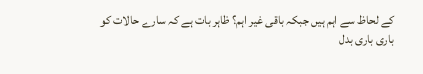کے لحاظ سے اہم ہیں جبکہ باقی غیر اہم؟ ظاہر بات ہے کہ سارے حالات کو باری باری بدل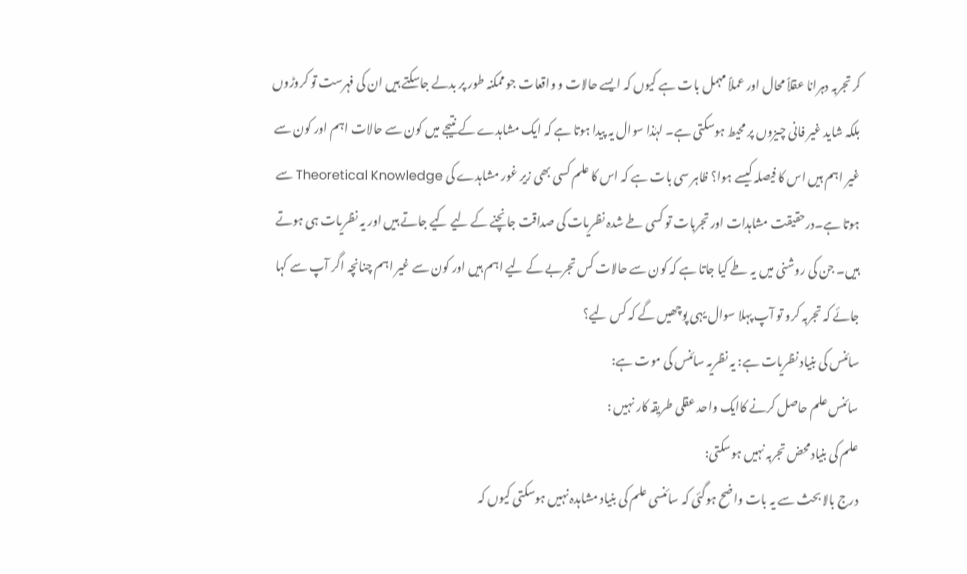کر تجربہ دہرانا عقلاً محال اور عملاً مہمل بات ہے کیوں کہ ایسے حالات و واقعات جو ممکنہ طور پر بدلے جاسکتے ہیں ان کی فہرست تو کروڑوں بلکہ شاید غیر فانی چیزوں پر محیط ہوسکتی ہے۔ لہٰذا سوال یہ پیدا ہوتا ہے کہ ایک مشاہدے کے نتیجے میں کون سے حالات اہم اور کون سے غیر اہم ہیں اس کا فیصلہ کیسے ہوا؟ ظاہر سی بات ہے کہ اس کا علم کسی بھی زیر غور مشاہدے کی Theoretical Knowledge سے ہوتا ہے۔درحقیقت مشاہدات اور تجربات تو کسی طے شدہ نظریات کی صداقت جانچنے کے لیے کیے جاتے ہیں اور یہ نظریات ہی ہوتے ہیں۔ جن کی روشنی میں یہ طے کیا جاتا ہے کہ کون سے حالات کس تجربے کے لیے اہم ہیں اور کون سے غیر اہم چنانچہ اگر آپ سے کہا جائے کہ تجربہ کرو تو آپ پہلا سوال یہی پوچھیں گے کہ کس لیے؟
سائنس کی بنیاد نظریات ہے: یہ نظریہ سائنس کی موت ہے:
سائنس علم حاصل کرنے کاایک واحد عقلی طریقہ کار نہیں :
علم کی بنیادمحض تجربہ نہیں ہوسکتی:
درج بالا بحث سے یہ بات واضح ہوگئی کہ سائنسی علم کی بنیاد مشاہدہ نہیں ہوسکتی کیوں کہ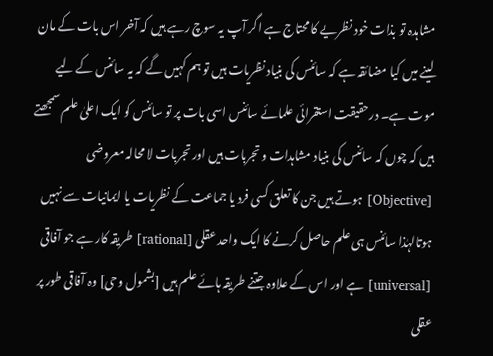مشاہدہ تو بذات خود نظریے کا محتاج ہے اگر آپ یہ سوچ رہے ہیں کہ آخر اس بات کے مان لینے میں کیا مضائقہ ہے کہ سائنس کی بنیاد نظریات ہیں تو ہم کہیں گے کہ یہ سائنس کے لیے موت ہے۔ درحقیقت استقرائی علمائے سائنس اسی بات پر تو سائنس کو ایک اعلیٰ علم سمجھتے ہیں کہ چوں کہ سائنس کی بنیاد مشاہدات و تجربات ہیں اور تجربات لا محالہ معروضی [Objective] ہوتے ہیں جن کا تعلق کسی فرد یا جماعت کے نظریات یا ایمانیات سے نہیں ہوتالہٰذا سائنس ہی علم حاصل کرنے کا ایک واحد عقلی [rational] طریقہ کار ہے جو آفاقی [universal] ہے اور اس کے علاوہ جتنے طریقہ ہائے علم ہیں [بشمول وحی] وہ آفاقی طور پر عقلی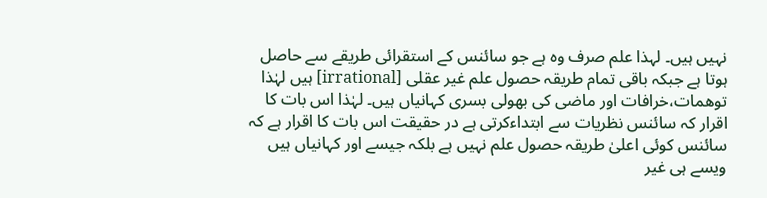نہیں ہیں۔ لہذا علم صرف وہ ہے جو سائنس کے استقرائی طریقے سے حاصل ہوتا ہے جبکہ باقی تمام طریقہ حصول علم غیر عقلی [irrational] ہیں لہٰذا توھمات،خرافات اور ماضی کی بھولی بسری کہانیاں ہیں۔ لہٰذا اس بات کا اقرار کہ سائنس نظریات سے ابتداءکرتی ہے در حقیقت اس بات کا اقرار ہے کہ سائنس کوئی اعلیٰ طریقہ حصول علم نہیں ہے بلکہ جیسے اور کہانیاں ہیں ویسے ہی غیر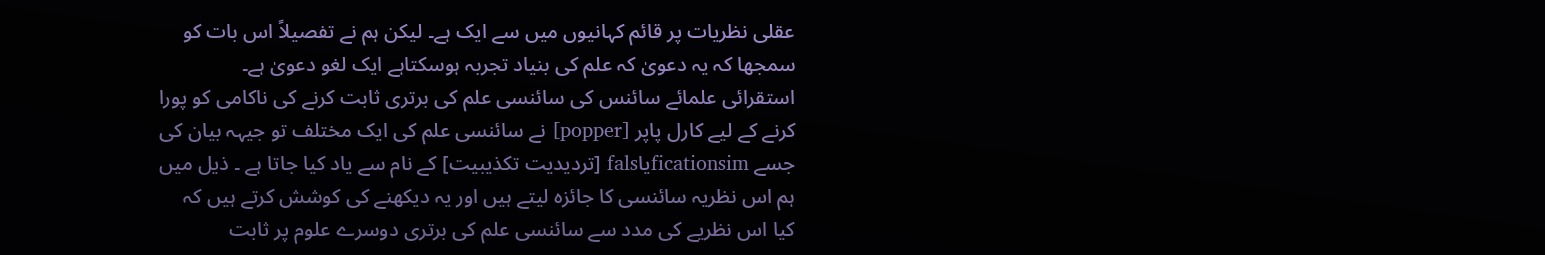عقلی نظریات پر قائم کہانیوں میں سے ایک ہے۔ لیکن ہم نے تفصیلاً اس بات کو سمجھا کہ یہ دعویٰ کہ علم کی بنیاد تجربہ ہوسکتاہے ایک لغو دعویٰ ہے۔
استقرائی علمائے سائنس کی سائنسی علم کی برتری ثابت کرنے کی ناکامی کو پورا کرنے کے لیے کارل پاپر [popper] نے سائنسی علم کی ایک مختلف تو جیہہ بیان کی جسے ficationsimیاfals [تردیدیت تکذیبیت] کے نام سے یاد کیا جاتا ہے ۔ ذیل میں ہم اس نظریہ سائنسی کا جائزہ لیتے ہیں اور یہ دیکھنے کی کوشش کرتے ہیں کہ کیا اس نظریے کی مدد سے سائنسی علم کی برتری دوسرے علوم پر ثابت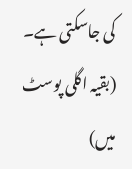کی جاسکتی ہے۔
(بقیہ اگلی پوسٹ میں)